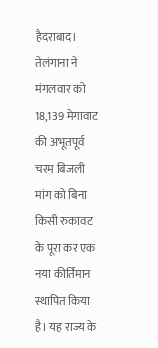हैदराबाद। तेलंगाना ने मंगलवार को 18,139 मेगावाट की अभूतपूर्व चरम बिजली मांग को बिना किसी रुकावट के पूरा कर एक नया कीर्तिमान स्थापित किया है। यह राज्य के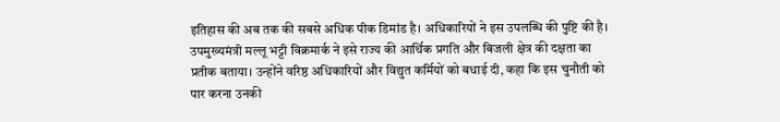इतिहास की अब तक की सबसे अधिक पीक डिमांड है। अधिकारियों ने इस उपलब्धि की पुष्टि की है।
उपमुख्यमंत्री मल्लू भट्टी विक्रमार्क ने इसे राज्य की आर्थिक प्रगति और बिजली क्षेत्र की दक्षता का प्रतीक बताया। उन्होंने वरिष्ठ अधिकारियों और विद्युत कर्मियों को बधाई दी, कहा कि इस चुनौती को पार करना उनकी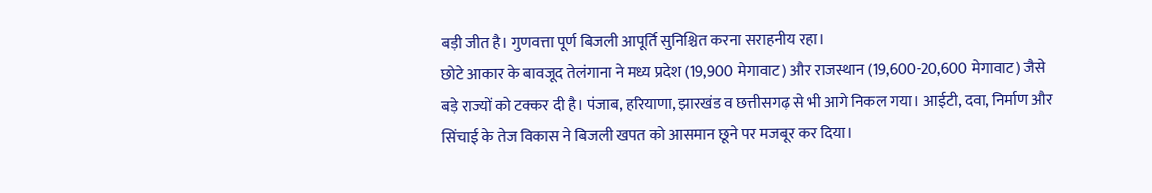बड़ी जीत है। गुणवत्ता पूर्ण बिजली आपूर्ति सुनिश्चित करना सराहनीय रहा।
छोटे आकार के बावजूद तेलंगाना ने मध्य प्रदेश (19,900 मेगावाट) और राजस्थान (19,600-20,600 मेगावाट) जैसे बड़े राज्यों को टक्कर दी है। पंजाब, हरियाणा, झारखंड व छत्तीसगढ़ से भी आगे निकल गया। आईटी, दवा, निर्माण और सिंचाई के तेज विकास ने बिजली खपत को आसमान छूने पर मजबूर कर दिया।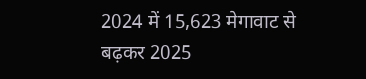2024 में 15,623 मेगावाट से बढ़कर 2025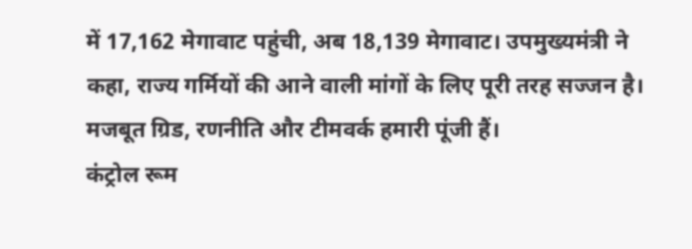में 17,162 मेगावाट पहुंची, अब 18,139 मेगावाट। उपमुख्यमंत्री ने कहा, राज्य गर्मियों की आने वाली मांगों के लिए पूरी तरह सज्जन है। मजबूत ग्रिड, रणनीति और टीमवर्क हमारी पूंजी हैं।
कंट्रोल रूम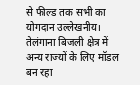से फील्ड तक सभी का योगदान उल्लेखनीय। तेलंगाना बिजली क्षेत्र में अन्य राज्यों के लिए मॉडल बन रहा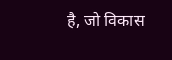है, जो विकास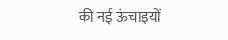की नई ऊंचाइयों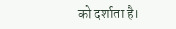को दर्शाता है।